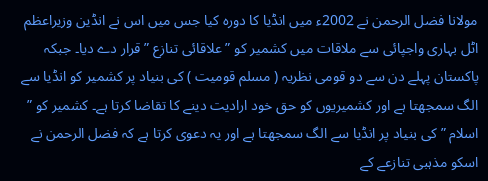مولانا فضل الرحمن نے 2002ء میں انڈیا کا دورہ کیا جس میں اس نے انڈین وزیراعظم اٹل بہاری واجپائی سے ملاقات میں کشمیر کو ” علاقائی تنازع ” قرار دے دیا۔ جبکہ پاکستان پہلے دن سے دو قومی نظریہ ( مسلم قومیت ) کی بنیاد پر کشمیر کو انڈیا سے الگ سمجھتا ہے اور کشمیریوں کو حق خود ارادیت دینے کا تقاضا کرتا ہے۔ کشمیر کو ” اسلام ” کی بنیاد پر انڈیا سے الگ سمجھتا ہے اور یہ دعوی کرتا ہے کہ فضل الرحمن نے اسکو مذہبی تنازعے کے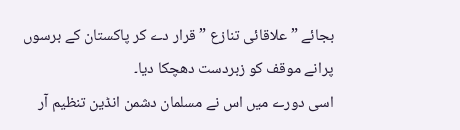بجائے ” علاقائی تنازع ” قرار دے کر پاکستان کے برسوں پرانے موقف کو زبردست دھچکا دیا۔
اسی دورے میں اس نے مسلمان دشمن انڈین تنظیم آر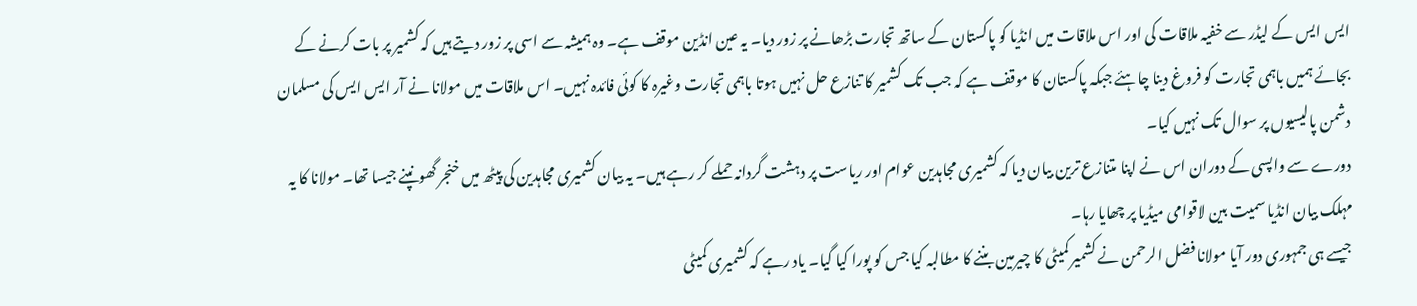ایس ایس کے لیڈر سے خفیہ ملاقات کی اور اس ملاقات میں انڈیا کو پاکستان کے ساتھ تجارت بڑھانے پر زور دیا۔ یہ عین انڈین موقف ہے۔ وہ ہمیشہ سے اسی پر زور دیتے ہیں کہ کشمیر پر بات کرنے کے بجائے ہمیں باہمی تجارت کو فروغ دینا چاہئے جبکہ پاکستان کا موقف ہے کہ جب تک کشمیر کا تنازع حل نہیں ہوتا باہمی تجارت وغیرہ کا کوئی فائدہ نہیں۔ اس ملاقات میں مولانا نے آر ایس ایس کی مسلمان دشمن پالیسیوں پر سوال تک نہیں کیا۔
دورے سے واپسی کے دوران اس نے اپنا متنازع ترین بیان دیا کہ کشمیری مجاہدین عوام اور ریاست پر دہشت گردانہ حملے کر رہے ہیں۔ یہ بیان کشمیری مجاہدین کی پیٹھ میں خنجر گھونپنے جیسا تھا۔ مولانا کا یہ مہلک بیان انڈیا سمیت بین لاقوامی میڈیا پر چھایا رہا۔
جیسے ہی جمہوری دور آیا مولانا فضل الرحمن نے کشمیر کمیٹی کا چیرمین بننے کا مطالبہ کیا جس کو پورا کیا گیا۔ یاد رہے کہ کشمیری کمیٹی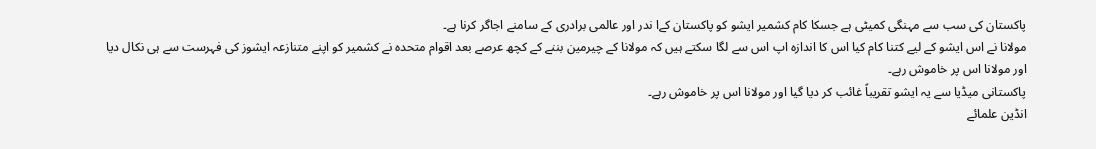پاکستان کی سب سے مہنگی کمیٹی ہے جسکا کام کشمیر ایشو کو پاکستان کےا ندر اور عالمی برادری کے سامنے اجاگر کرنا ہے۔
مولانا نے اس ایشو کے لیے کتنا کام کیا اس کا اندازہ اپ اس سے لگا سکتے ہیں کہ مولانا کے چیرمین بننے کے کچھ عرصے بعد اقوام متحدہ نے کشمیر کو اپنے متنازعہ ایشوز کی فہرست سے ہی نکال دیا اور مولانا اس پر خاموش رہے۔
پاکستانی میڈیا سے یہ ایشو تقریباً غائب کر دیا گیا اور مولانا اس پر خاموش رہے۔
انڈین علمائے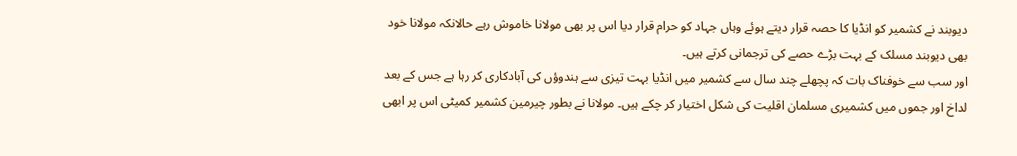دیوبند نے کشمیر کو انڈیا کا حصہ قرار دیتے ہوئے وہاں جہاد کو حرام قرار دیا اس پر بھی مولانا خاموش رہے حالانکہ مولانا خود بھی دیوبند مسلک کے بہت بڑے حصے کی ترجمانی کرتے ہیں۔
اور سب سے خوفناک بات کہ پچھلے چند سال سے کشمیر میں انڈیا بہت تیزی سے ہندوؤں کی آبادکاری کر رہا ہے جس کے بعد لداخ اور جموں میں کشمیری مسلمان اقلیت کی شکل اختیار کر چکے ہیں۔ مولانا نے بطور چیرمین کشمیر کمیٹی اس پر ابھی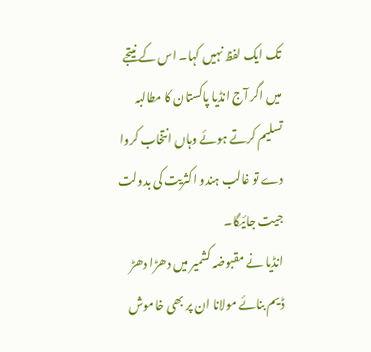تک ایک لفظ نہیں کہا۔ اس کے نیتجے میں اگر آج انڈیا پاکستان کا مطالبہ تسلیم کرتے ہوئے وہاں انتخاب کروا دے تو غالب ہندو اکثریت کی بدولت جیت جائیگا۔
انڈیا نے مقبوضہ کشمیر میں دھڑا دھڑ ڈیم بنائے مولانا ان پر بھی خاموش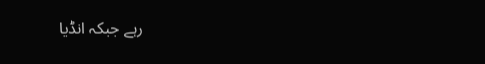رہے جبکہ انڈیا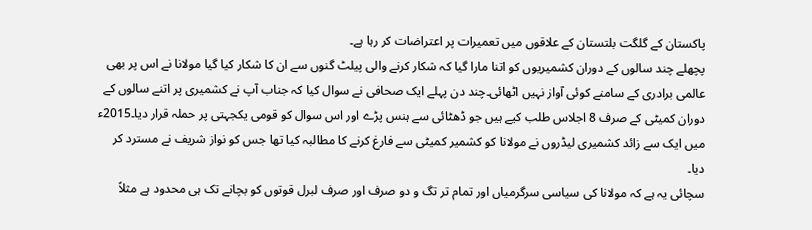پاکستان کے گلگت بلتستان کے علاقوں میں تعمیرات پر اعتراضات کر رہا ہے۔
پچھلے چند سالوں کے دوران کشمیریوں کو اتنا مارا گیا کہ شکار کرنے والی پیلٹ گنوں سے ان کا شکار کیا گیا مولانا نے اس پر بھی عالمی برادری کے سامنے کوئی آواز نہیں اٹھائی۔چند دن پہلے ایک صحافی نے سوال کیا کہ جناب آپ نے کشمیری پر اتنے سالوں کے دوران کمیٹی کے صرف 8 اجلاس طلب کیے ہیں جو ڈھٹائی سے ہنس پڑے اور اس سوال کو قومی یکجہتی پر حملہ قرار دیا۔2015ء میں ایک سے زائد کشمیری لیڈروں نے مولانا کو کشمیر کمیٹی سے فارغ کرنے کا مطالبہ کیا تھا جس کو نواز شریف نے مسترد کر دیا۔
سچائی یہ ہے کہ مولانا کی سیاسی سرگرمیاں اور تمام تر تگ و دو صرف اور صرف لبرل قوتوں کو بچانے تک ہی محدود ہے مثلاً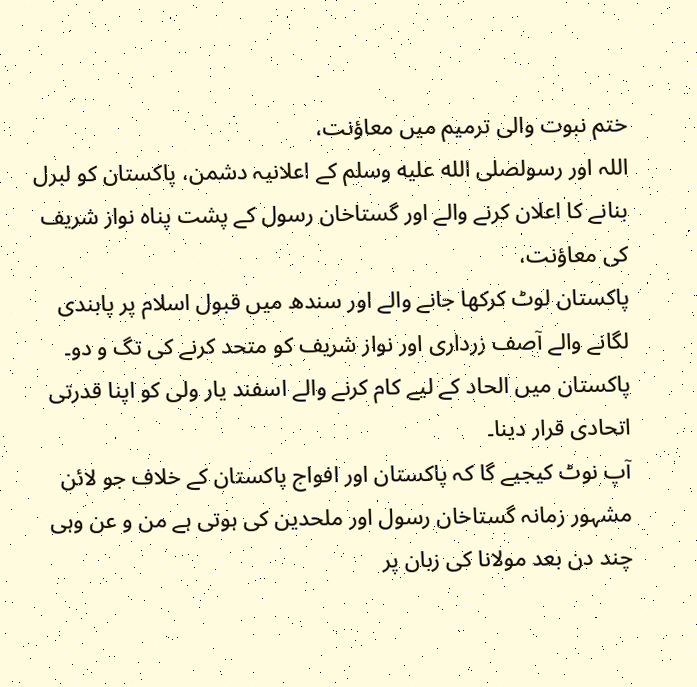ختم نبوت والی ترمیم میں معاؤنت،
اللہ اور رسولصلى الله عليه وسلم کے اعلانیہ دشمن، پاکستان کو لبرل بنانے کا اعلان کرنے والے اور گستاخان رسول کے پشت پناہ نواز شریف کی معاؤنت،
پاکستان لوٹ کرکھا جانے والے اور سندھ میں قبول اسلام پر پابندی لگانے والے آصف زرداری اور نواز شریف کو متحد کرنے کی تگ و دو۔
پاکستان میں الحاد کے لیے کام کرنے والے اسفند یار ولی کو اپنا قدرتی اتحادی قرار دینا۔
آپ نوٹ کیجیے گا کہ پاکستان اور افواج پاکستان کے خلاف جو لائن مشہور زمانہ گستاخان رسول اور ملحدین کی ہوتی ہے من و عن وہی چند دن بعد مولانا کی زبان پر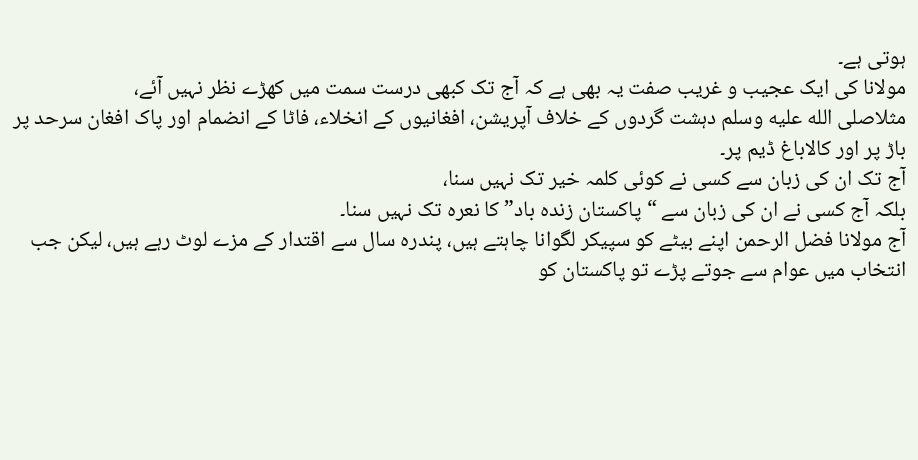ہوتی ہے۔
مولانا کی ایک عجیب و غریب صفت یہ بھی ہے کہ آج تک کبھی درست سمت میں کھڑے نظر نہیں آئے،
مثلاصلى الله عليه وسلم دہشت گردوں کے خلاف آپریشن، افغانیوں کے انخلاء، فاٹا کے انضمام اور پاک افغان سرحد پر باڑ پر اور کالاباغ ڈیم پر۔
آج تک ان کی زبان سے کسی نے کوئی کلمہ خیر تک نہیں سنا،
بلکہ آج کسی نے ان کی زبان سے “پاکستان زندہ باد” کا نعرہ تک نہیں سنا۔
آج مولانا فضل الرحمن اپنے بیٹے کو سپیکر لگوانا چاہتے ہیں، پندرہ سال سے اقتدار کے مزے لوٹ رہے ہیں، لیکن جب انتخاب میں عوام سے جوتے پڑے تو پاکستان کو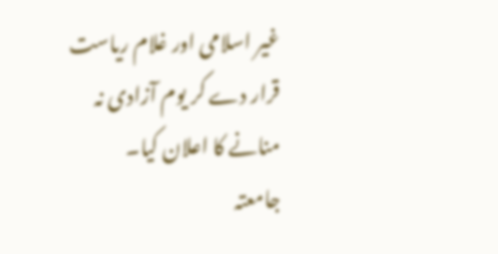غیر اسلامی اور غلام ریاست قرار دے کر یوم آزادی نہ منانے کا اعلان کیا۔
جامعتہ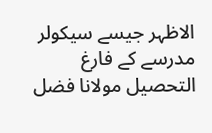الاظہر جیسے سیکولر مدرسے کے فارغ التحصیل مولانا فضل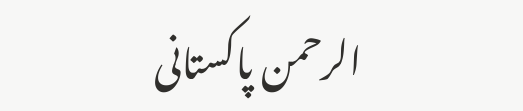الرحمن پاکستانی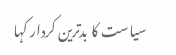سیاست کا بدترین کردار کہا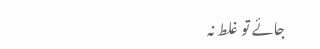جائے تو غلط نہ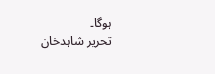ہوگا۔
تحریر شاہدخان